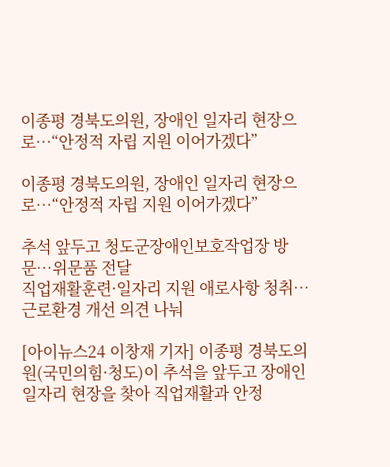이종평 경북도의원, 장애인 일자리 현장으로…“안정적 자립 지원 이어가겠다”

이종평 경북도의원, 장애인 일자리 현장으로…“안정적 자립 지원 이어가겠다”

추석 앞두고 청도군장애인보호작업장 방문…위문품 전달
직업재활훈련·일자리 지원 애로사항 청취…근로환경 개선 의견 나눠

[아이뉴스24 이창재 기자] 이종평 경북도의원(국민의힘·청도)이 추석을 앞두고 장애인 일자리 현장을 찾아 직업재활과 안정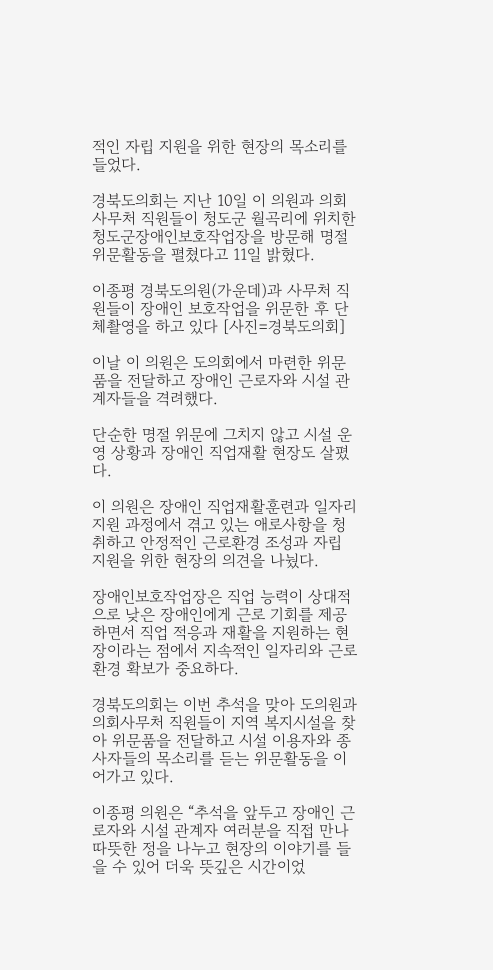적인 자립 지원을 위한 현장의 목소리를 들었다.

경북도의회는 지난 10일 이 의원과 의회사무처 직원들이 청도군 월곡리에 위치한 청도군장애인보호작업장을 방문해 명절 위문활동을 펼쳤다고 11일 밝혔다.

이종평 경북도의원(가운데)과 사무처 직원들이 장애인 보호작업을 위문한 후 단체촬영을 하고 있다 [사진=경북도의회]

이날 이 의원은 도의회에서 마련한 위문품을 전달하고 장애인 근로자와 시설 관계자들을 격려했다.

단순한 명절 위문에 그치지 않고 시설 운영 상황과 장애인 직업재활 현장도 살폈다.

이 의원은 장애인 직업재활훈련과 일자리 지원 과정에서 겪고 있는 애로사항을 청취하고 안정적인 근로환경 조성과 자립 지원을 위한 현장의 의견을 나눴다.

장애인보호작업장은 직업 능력이 상대적으로 낮은 장애인에게 근로 기회를 제공하면서 직업 적응과 재활을 지원하는 현장이라는 점에서 지속적인 일자리와 근로환경 확보가 중요하다.

경북도의회는 이번 추석을 맞아 도의원과 의회사무처 직원들이 지역 복지시설을 찾아 위문품을 전달하고 시설 이용자와 종사자들의 목소리를 듣는 위문활동을 이어가고 있다.

이종평 의원은 “추석을 앞두고 장애인 근로자와 시설 관계자 여러분을 직접 만나 따뜻한 정을 나누고 현장의 이야기를 들을 수 있어 더욱 뜻깊은 시간이었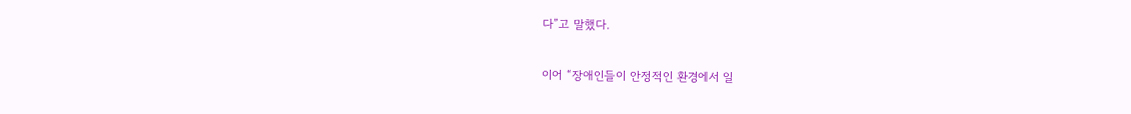다”고 말했다.

이어 “장애인들이 안정적인 환경에서 일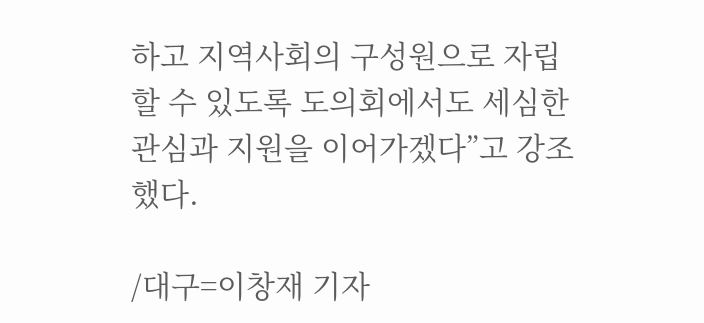하고 지역사회의 구성원으로 자립할 수 있도록 도의회에서도 세심한 관심과 지원을 이어가겠다”고 강조했다.

/대구=이창재 기자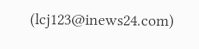(lcj123@inews24.com)